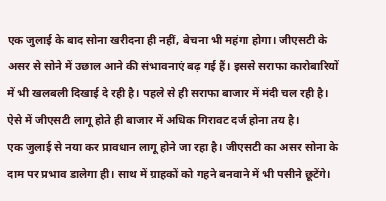एक जुलाई के बाद सोना खरीदना ही नहीं, बेचना भी महंगा होगा। जीएसटी के असर से सोने में उछाल आने की संभावनाएं बढ़ गई हैं। इससे सराफा कारोबारियों में भी खलबली दिखाई दे रही है। पहले से ही सराफा बाजार में मंदी चल रही है। ऐसे में जीएसटी लागू होते ही बाजार में अधिक गिरावट दर्ज होना तय है।
एक जुलाई से नया कर प्रावधान लागू होने जा रहा है। जीएसटी का असर सोना के दाम पर प्रभाव डालेगा ही। साथ में ग्राहकों को गहने बनवाने में भी पसीने छूटेंगे।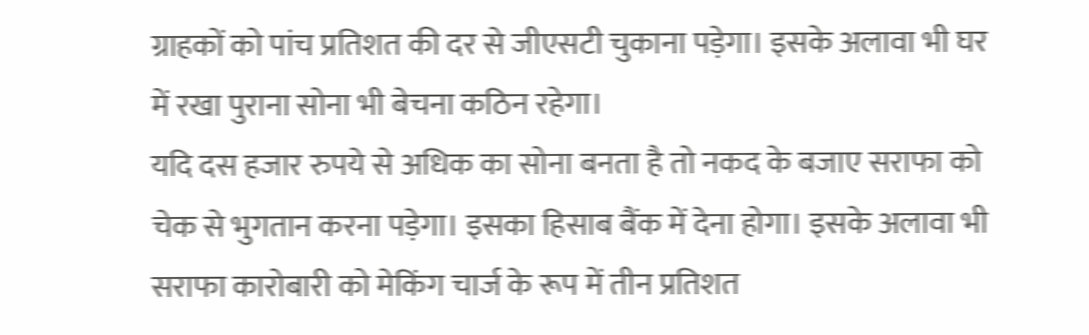ग्राहकों को पांच प्रतिशत की दर से जीएसटी चुकाना पड़ेगा। इसके अलावा भी घर में रखा पुराना सोना भी बेचना कठिन रहेगा।
यदि दस हजार रुपये से अधिक का सोना बनता है तो नकद के बजाए सराफा को चेक से भुगतान करना पड़ेगा। इसका हिसाब बैंक में देना होगा। इसके अलावा भी सराफा कारोबारी को मेकिंग चार्ज के रूप में तीन प्रतिशत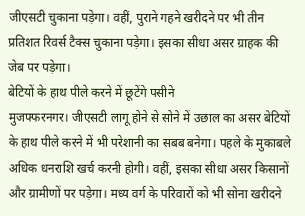जीएसटी चुकाना पड़ेगा। वहीं, पुराने गहने खरीदने पर भी तीन प्रतिशत रिवर्स टैक्स चुकाना पड़ेगा। इसका सीधा असर ग्राहक की जेब पर पड़ेगा।
बेटियों के हाथ पीले करने में छूटेंगे पसीने
मुजफ्फरनगर। जीएसटी लागू होने से सोने में उछाल का असर बेटियों के हाथ पीले करने में भी परेशानी का सबब बनेगा। पहले के मुकाबले अधिक धनराशि खर्च करनी होगी। वहीं, इसका सीधा असर किसानों और ग्रामीणों पर पड़ेगा। मध्य वर्ग के परिवारों को भी सोना खरीदने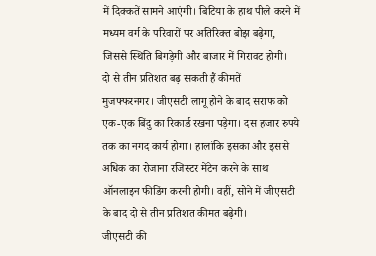में दिक्कतें सामने आएंगी। बिटिया के हाथ पीले करने में मध्यम वर्ग के परिवारों पर अतिरिक्त बोझ बढ़ेगा, जिससे स्थिति बिगड़ेगी और बाजार में गिरावट होगी।
दो से तीन प्रतिशत बढ़ सकती हैं कीमतें
मुजफ्फरनगर। जीएसटी लागू होने के बाद सराफ को एक-एक बिंदु का रिकार्ड रखना पड़ेगा। दस हजार रुपये तक का नगद कार्य होगा। हालांकि इसका और इससे अधिक का रोजाना रजिस्टर मेंटेन करने के साथ ऑनलाइन फीडिंग करनी होगी। वहीं, सोने में जीएसटी के बाद दो से तीन प्रतिशत कीमत बढ़ेगी।
जीएसटी की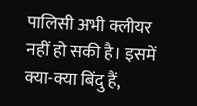पालिसी अभी क्लीयर नहीं हो सकी है। इसमें क्या-क्या बिंदु हैं,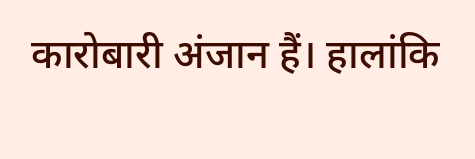कारोबारी अंजान हैं। हालांकि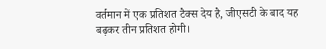वर्तमान में एक प्रतिशत टैक्स देय है, जीएसटी के बाद यह बढ़कर तीन प्रतिशत होगी।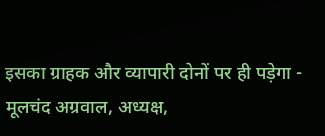इसका ग्राहक और व्यापारी दोनों पर ही पड़ेगा - मूलचंद अग्रवाल, अध्यक्ष,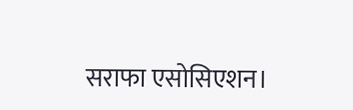सराफा एसोसिएशन।